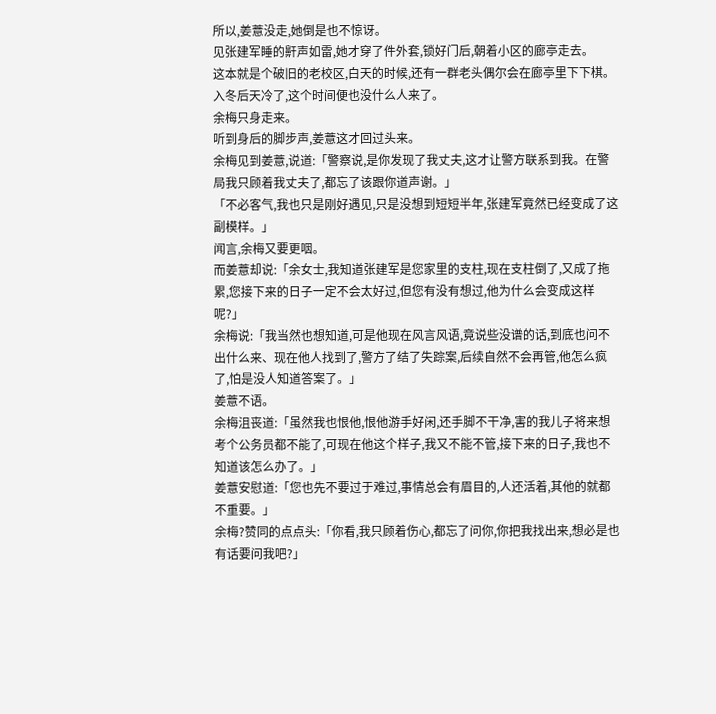所以,姜薏没走,她倒是也不惊讶。
见张建军睡的鼾声如雷,她才穿了件外套,锁好门后,朝着小区的廊亭走去。
这本就是个破旧的老校区,白天的时候,还有一群老头偶尔会在廊亭里下下棋。
入冬后天冷了,这个时间便也没什么人来了。
余梅只身走来。
听到身后的脚步声,姜薏这才回过头来。
余梅见到姜薏,说道:「警察说,是你发现了我丈夫,这才让警方联系到我。在警局我只顾着我丈夫了,都忘了该跟你道声谢。」
「不必客气,我也只是刚好遇见,只是没想到短短半年,张建军竟然已经变成了这副模样。」
闻言,余梅又要更咽。
而姜薏却说:「余女士,我知道张建军是您家里的支柱,现在支柱倒了,又成了拖累,您接下来的日子一定不会太好过,但您有没有想过,他为什么会变成这样呢?」
余梅说:「我当然也想知道,可是他现在风言风语,竟说些没谱的话,到底也问不出什么来、现在他人找到了,警方了结了失踪案,后续自然不会再管,他怎么疯了,怕是没人知道答案了。」
姜薏不语。
余梅沮丧道:「虽然我也恨他,恨他游手好闲,还手脚不干净,害的我儿子将来想考个公务员都不能了,可现在他这个样子,我又不能不管,接下来的日子,我也不知道该怎么办了。」
姜薏安慰道:「您也先不要过于难过,事情总会有眉目的,人还活着,其他的就都不重要。」
余梅?赞同的点点头:「你看,我只顾着伤心,都忘了问你,你把我找出来,想必是也有话要问我吧?」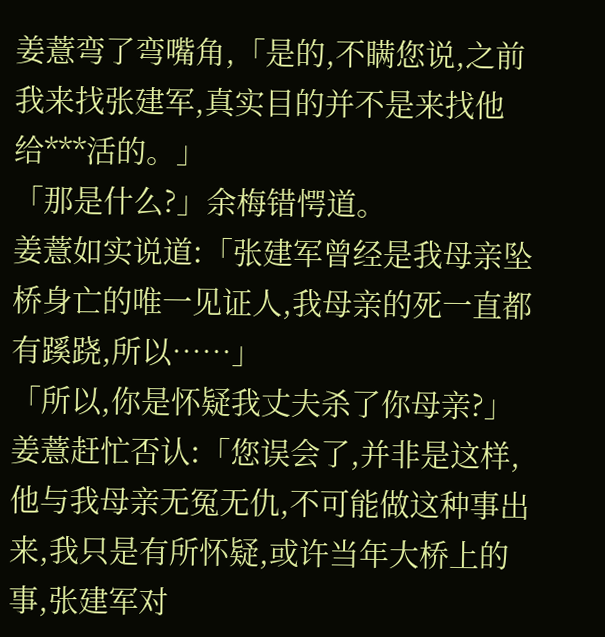姜薏弯了弯嘴角,「是的,不瞒您说,之前我来找张建军,真实目的并不是来找他给***活的。」
「那是什么?」余梅错愕道。
姜薏如实说道:「张建军曾经是我母亲坠桥身亡的唯一见证人,我母亲的死一直都有蹊跷,所以……」
「所以,你是怀疑我丈夫杀了你母亲?」
姜薏赶忙否认:「您误会了,并非是这样,他与我母亲无冤无仇,不可能做这种事出来,我只是有所怀疑,或许当年大桥上的事,张建军对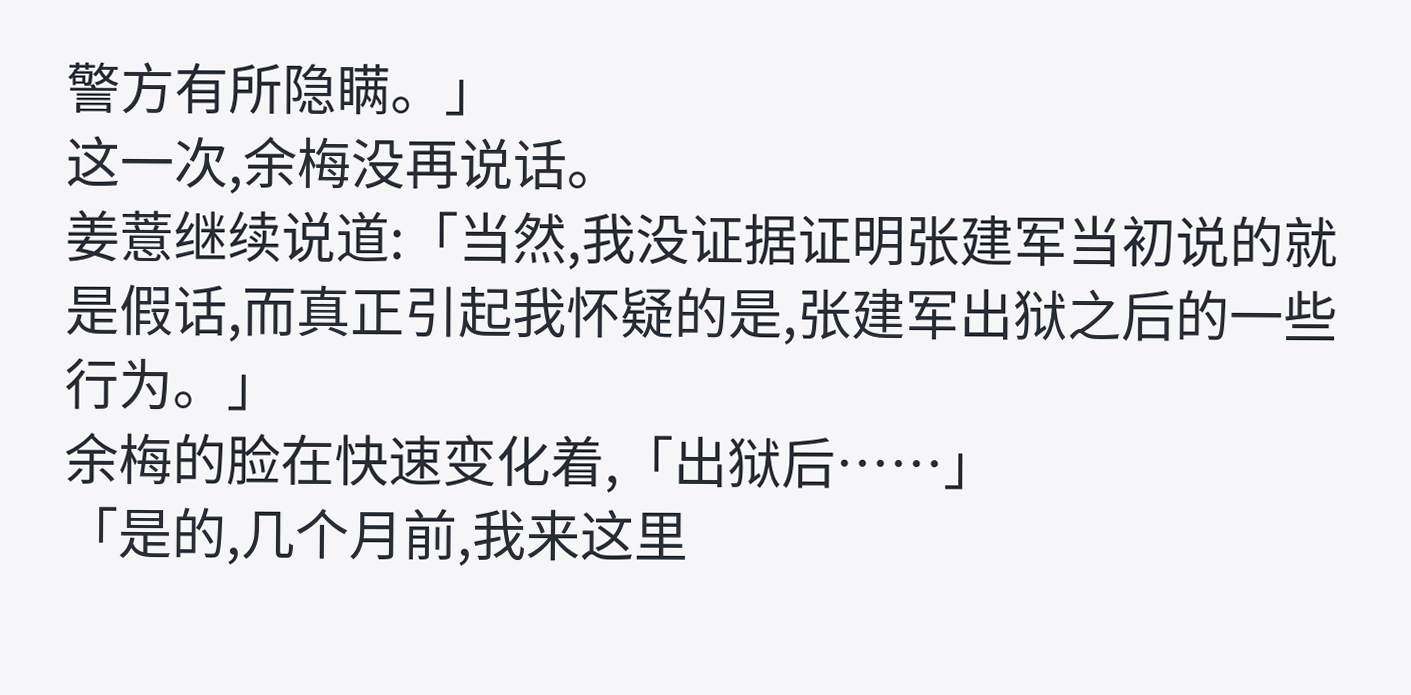警方有所隐瞒。」
这一次,余梅没再说话。
姜薏继续说道:「当然,我没证据证明张建军当初说的就是假话,而真正引起我怀疑的是,张建军出狱之后的一些行为。」
余梅的脸在快速变化着,「出狱后……」
「是的,几个月前,我来这里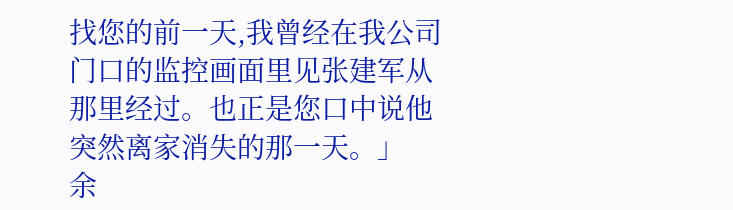找您的前一天,我曾经在我公司门口的监控画面里见张建军从那里经过。也正是您口中说他突然离家消失的那一天。」
余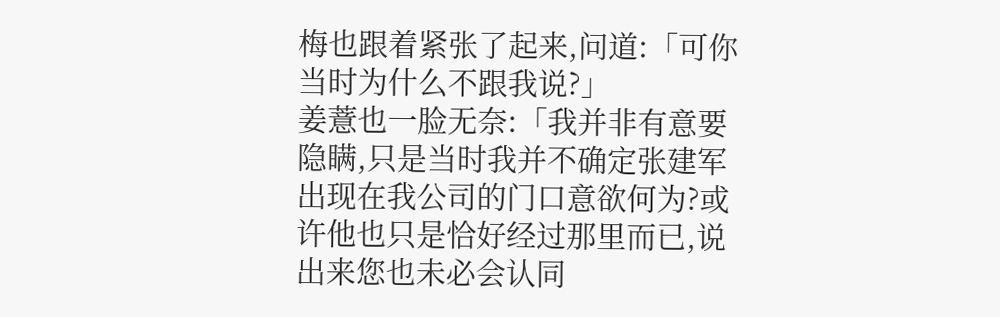梅也跟着紧张了起来,问道:「可你当时为什么不跟我说?」
姜薏也一脸无奈:「我并非有意要隐瞒,只是当时我并不确定张建军出现在我公司的门口意欲何为?或许他也只是恰好经过那里而已,说出来您也未必会认同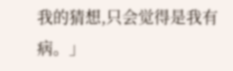我的猜想,只会觉得是我有病。」